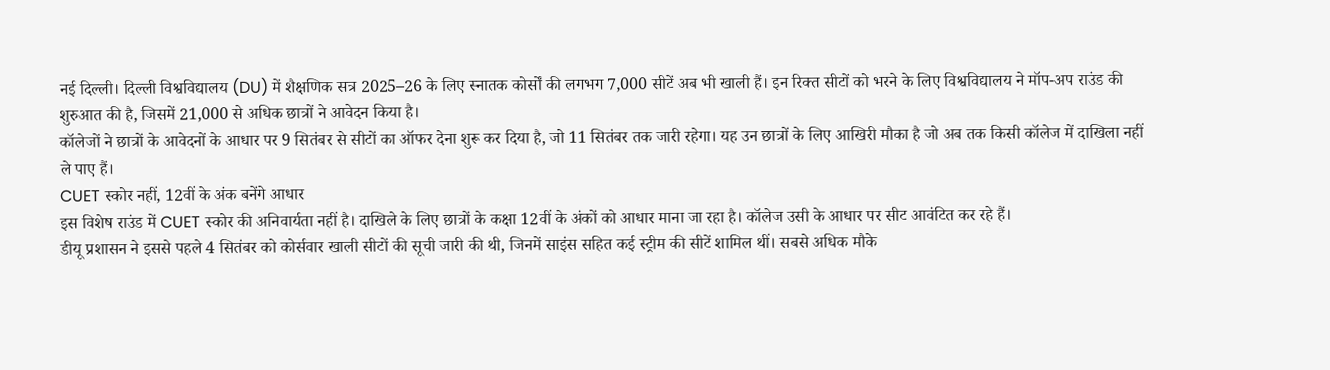नई दिल्ली। दिल्ली विश्वविद्यालय (DU) में शैक्षणिक सत्र 2025–26 के लिए स्नातक कोर्सों की लगभग 7,000 सीटें अब भी खाली हैं। इन रिक्त सीटों को भरने के लिए विश्वविद्यालय ने मॉप-अप राउंड की शुरुआत की है, जिसमें 21,000 से अधिक छात्रों ने आवेदन किया है।
कॉलेजों ने छात्रों के आवेदनों के आधार पर 9 सितंबर से सीटों का ऑफर देना शुरू कर दिया है, जो 11 सितंबर तक जारी रहेगा। यह उन छात्रों के लिए आखिरी मौका है जो अब तक किसी कॉलेज में दाखिला नहीं ले पाए हैं।
CUET स्कोर नहीं, 12वीं के अंक बनेंगे आधार
इस विशेष राउंड में CUET स्कोर की अनिवार्यता नहीं है। दाखिले के लिए छात्रों के कक्षा 12वीं के अंकों को आधार माना जा रहा है। कॉलेज उसी के आधार पर सीट आवंटित कर रहे हैं।
डीयू प्रशासन ने इससे पहले 4 सितंबर को कोर्सवार खाली सीटों की सूची जारी की थी, जिनमें साइंस सहित कई स्ट्रीम की सीटें शामिल थीं। सबसे अधिक मौके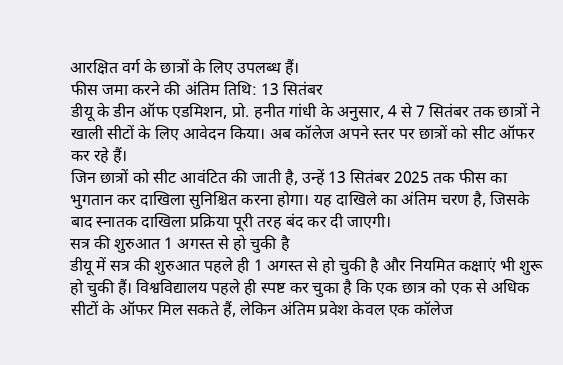आरक्षित वर्ग के छात्रों के लिए उपलब्ध हैं।
फीस जमा करने की अंतिम तिथि: 13 सितंबर
डीयू के डीन ऑफ एडमिशन, प्रो. हनीत गांधी के अनुसार, 4 से 7 सितंबर तक छात्रों ने खाली सीटों के लिए आवेदन किया। अब कॉलेज अपने स्तर पर छात्रों को सीट ऑफर कर रहे हैं।
जिन छात्रों को सीट आवंटित की जाती है, उन्हें 13 सितंबर 2025 तक फीस का भुगतान कर दाखिला सुनिश्चित करना होगा। यह दाखिले का अंतिम चरण है, जिसके बाद स्नातक दाखिला प्रक्रिया पूरी तरह बंद कर दी जाएगी।
सत्र की शुरुआत 1 अगस्त से हो चुकी है
डीयू में सत्र की शुरुआत पहले ही 1 अगस्त से हो चुकी है और नियमित कक्षाएं भी शुरू हो चुकी हैं। विश्वविद्यालय पहले ही स्पष्ट कर चुका है कि एक छात्र को एक से अधिक सीटों के ऑफर मिल सकते हैं, लेकिन अंतिम प्रवेश केवल एक कॉलेज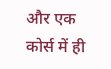और एक कोर्स में ही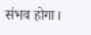संभव होगा।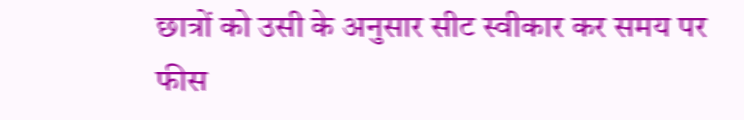छात्रों को उसी के अनुसार सीट स्वीकार कर समय पर फीस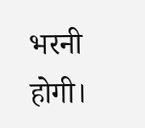भरनी होगी।